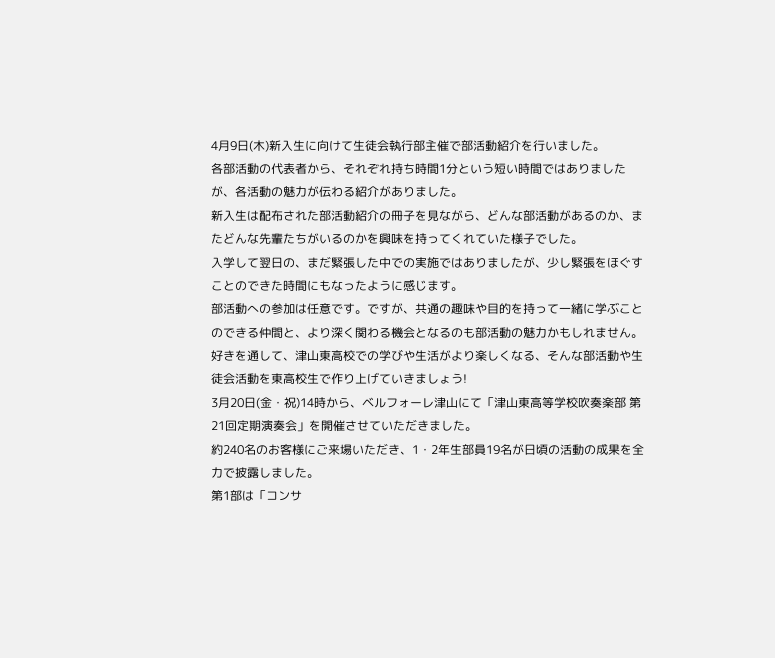4月9日(木)新入生に向けて生徒会執行部主催で部活動紹介を行いました。
各部活動の代表者から、それぞれ持ち時間1分という短い時間ではありましたが、各活動の魅力が伝わる紹介がありました。
新入生は配布された部活動紹介の冊子を見ながら、どんな部活動があるのか、またどんな先輩たちがいるのかを興味を持ってくれていた様子でした。
入学して翌日の、まだ緊張した中での実施ではありましたが、少し緊張をほぐすことのできた時間にもなったように感じます。
部活動への参加は任意です。ですが、共通の趣味や目的を持って一緒に学ぶことのできる仲間と、より深く関わる機会となるのも部活動の魅力かもしれません。
好きを通して、津山東高校での学びや生活がより楽しくなる、そんな部活動や生徒会活動を東高校生で作り上げていきましょう!
3月20日(金・祝)14時から、ベルフォーレ津山にて「津山東高等学校吹奏楽部 第21回定期演奏会」を開催させていただきました。
約240名のお客様にご来場いただき、1・2年生部員19名が日頃の活動の成果を全力で披露しました。
第1部は「コンサ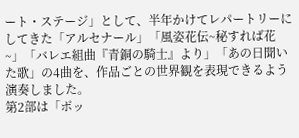ート・ステージ」として、半年かけてレパートリーにしてきた「アルセナール」「風姿花伝~秘すれば花~」「バレエ組曲『青銅の騎士』より」「あの日聞いた歌」の4曲を、作品ごとの世界観を表現できるよう演奏しました。
第2部は「ポッ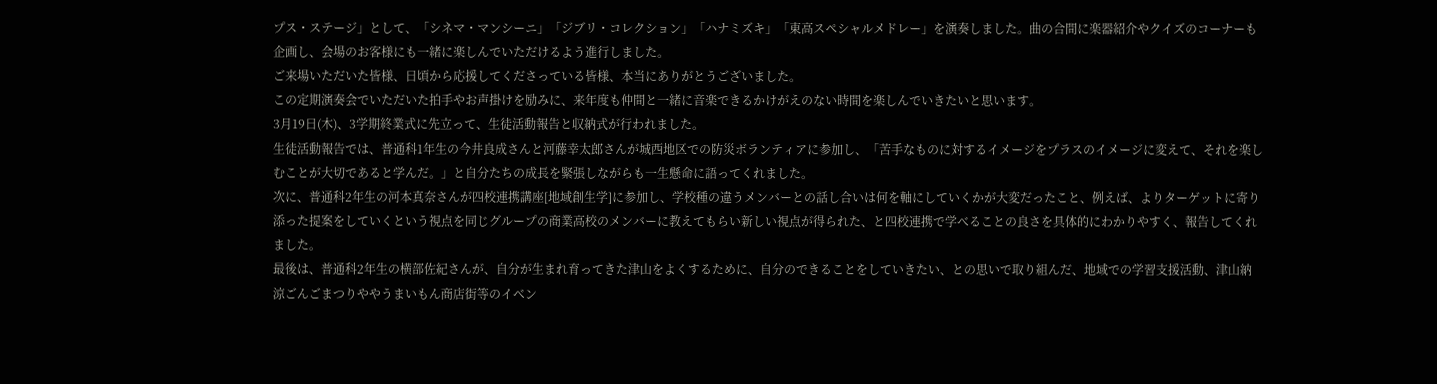プス・ステージ」として、「シネマ・マンシーニ」「ジブリ・コレクション」「ハナミズキ」「東高スペシャルメドレー」を演奏しました。曲の合間に楽器紹介やクイズのコーナーも企画し、会場のお客様にも一緒に楽しんでいただけるよう進行しました。
ご来場いただいた皆様、日頃から応援してくださっている皆様、本当にありがとうございました。
この定期演奏会でいただいた拍手やお声掛けを励みに、来年度も仲間と一緒に音楽できるかけがえのない時間を楽しんでいきたいと思います。
3月19日(木)、3学期終業式に先立って、生徒活動報告と収納式が行われました。
生徒活動報告では、普通科1年生の今井良成さんと河藤幸太郎さんが城西地区での防災ボランティアに参加し、「苦手なものに対するイメージをプラスのイメージに変えて、それを楽しむことが大切であると学んだ。」と自分たちの成長を緊張しながらも一生懸命に語ってくれました。
次に、普通科2年生の河本真奈さんが四校連携講座[地域創生学]に参加し、学校種の違うメンバーとの話し合いは何を軸にしていくかが大変だったこと、例えば、よりターゲットに寄り添った提案をしていくという視点を同じグループの商業高校のメンバーに教えてもらい新しい視点が得られた、と四校連携で学べることの良さを具体的にわかりやすく、報告してくれました。
最後は、普通科2年生の横部佐紀さんが、自分が生まれ育ってきた津山をよくするために、自分のできることをしていきたい、との思いで取り組んだ、地域での学習支援活動、津山納涼ごんごまつりややうまいもん商店街等のイベン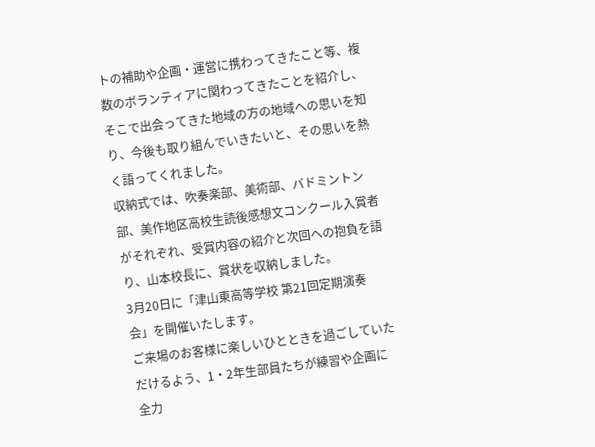トの補助や企画・運営に携わってきたこと等、複数のボランティアに関わってきたことを紹介し、そこで出会ってきた地域の方の地域への思いを知り、今後も取り組んでいきたいと、その思いを熱く語ってくれました。
収納式では、吹奏楽部、美術部、バドミントン部、美作地区高校生読後感想文コンクール入賞者がそれぞれ、受賞内容の紹介と次回への抱負を語り、山本校長に、賞状を収納しました。
3月20日に「津山東高等学校 第21回定期演奏会」を開催いたします。
ご来場のお客様に楽しいひとときを過ごしていただけるよう、1・2年生部員たちが練習や企画に全力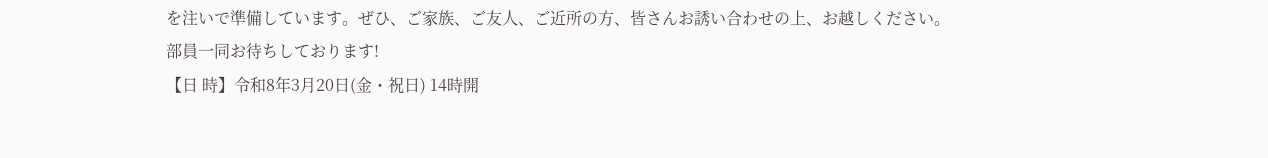を注いで準備しています。ぜひ、ご家族、ご友人、ご近所の方、皆さんお誘い合わせの上、お越しください。部員一同お待ちしております!
【日 時】令和8年3月20日(金・祝日) 14時開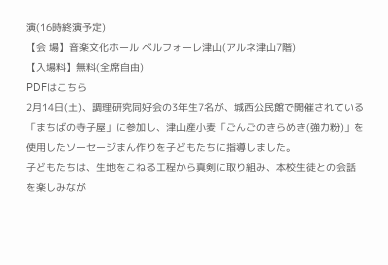演(16時終演予定)
【会 場】音楽文化ホール ベルフォーレ津山(アルネ津山7階)
【入場料】無料(全席自由)
PDFはこちら
2月14日(土)、調理研究同好会の3年生7名が、城西公民館で開催されている「まちばの寺子屋」に参加し、津山産小麦「ごんごのきらめき(強力粉)」を使用したソーセージまん作りを子どもたちに指導しました。
子どもたちは、生地をこねる工程から真剣に取り組み、本校生徒との会話を楽しみなが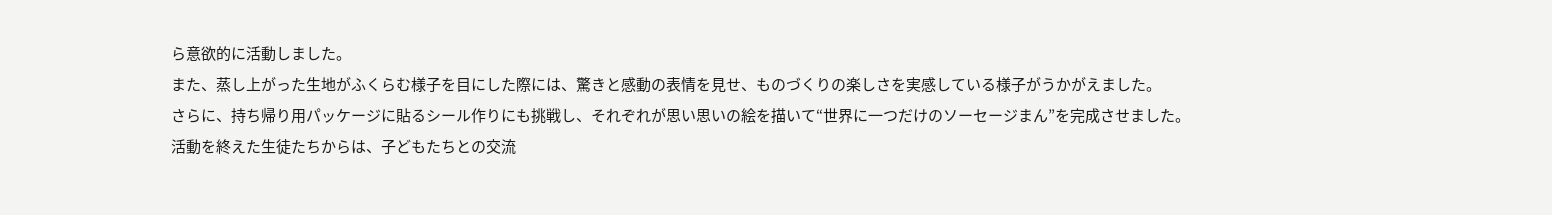ら意欲的に活動しました。
また、蒸し上がった生地がふくらむ様子を目にした際には、驚きと感動の表情を見せ、ものづくりの楽しさを実感している様子がうかがえました。
さらに、持ち帰り用パッケージに貼るシール作りにも挑戦し、それぞれが思い思いの絵を描いて“世界に一つだけのソーセージまん”を完成させました。
活動を終えた生徒たちからは、子どもたちとの交流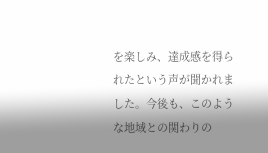を楽しみ、達成感を得られたという声が聞かれました。今後も、このような地域との関わりの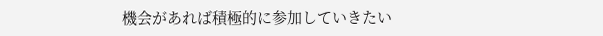機会があれば積極的に参加していきたい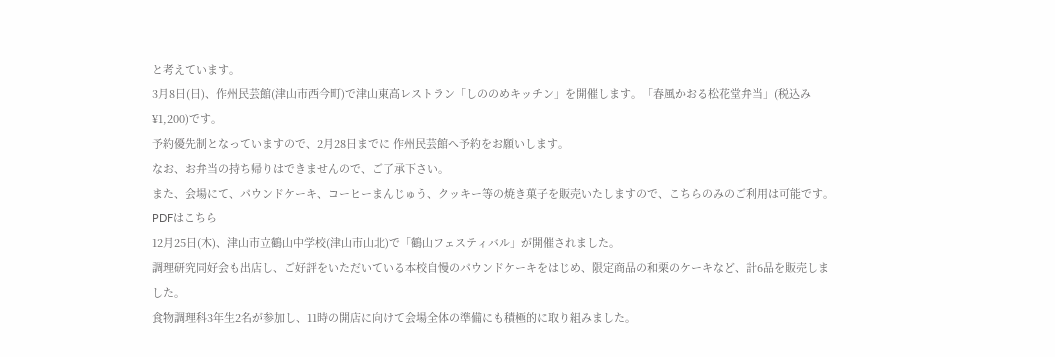と考えています。
3月8日(日)、作州民芸館(津山市西今町)で津山東高レストラン「しののめキッチン」を開催します。「春風かおる松花堂弁当」(税込み¥1,200)です。
予約優先制となっていますので、2月28日までに 作州民芸館へ予約をお願いします。
なお、お弁当の持ち帰りはできませんので、ご了承下さい。
また、会場にて、パウンドケーキ、コーヒーまんじゅう、クッキー等の焼き菓子を販売いたしますので、こちらのみのご利用は可能です。
PDFはこちら
12月25日(木)、津山市立鶴山中学校(津山市山北)で「鶴山フェスティバル」が開催されました。
調理研究同好会も出店し、ご好評をいただいている本校自慢のパウンドケーキをはじめ、限定商品の和栗のケーキなど、計6品を販売しました。
食物調理科3年生2名が参加し、11時の開店に向けて会場全体の準備にも積極的に取り組みました。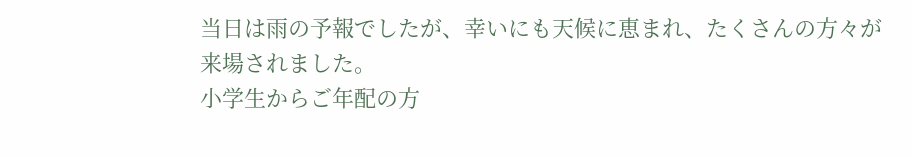当日は雨の予報でしたが、幸いにも天候に恵まれ、たくさんの方々が来場されました。
小学生からご年配の方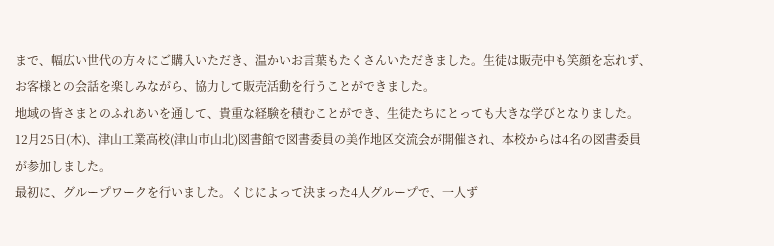まで、幅広い世代の方々にご購入いただき、温かいお言葉もたくさんいただきました。生徒は販売中も笑顔を忘れず、お客様との会話を楽しみながら、協力して販売活動を行うことができました。
地域の皆さまとのふれあいを通して、貴重な経験を積むことができ、生徒たちにとっても大きな学びとなりました。
12月25日(木)、津山工業高校(津山市山北)図書館で図書委員の美作地区交流会が開催され、本校からは4名の図書委員が参加しました。
最初に、グループワークを行いました。くじによって決まった4人グループで、一人ず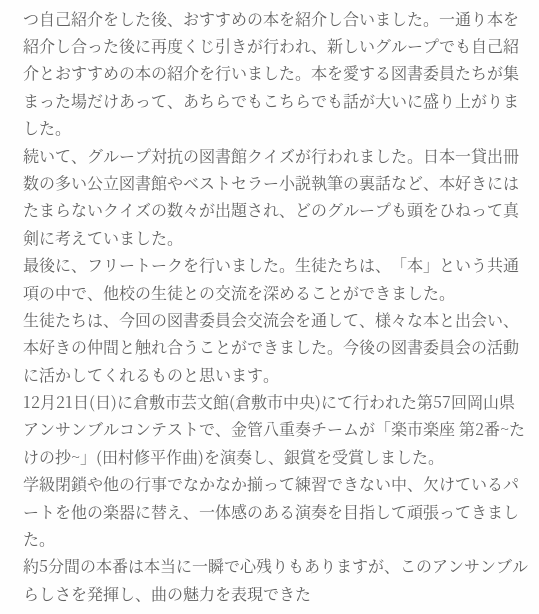つ自己紹介をした後、おすすめの本を紹介し合いました。一通り本を紹介し合った後に再度くじ引きが行われ、新しいグループでも自己紹介とおすすめの本の紹介を行いました。本を愛する図書委員たちが集まった場だけあって、あちらでもこちらでも話が大いに盛り上がりました。
続いて、グループ対抗の図書館クイズが行われました。日本一貸出冊数の多い公立図書館やベストセラー小説執筆の裏話など、本好きにはたまらないクイズの数々が出題され、どのグループも頭をひねって真剣に考えていました。
最後に、フリートークを行いました。生徒たちは、「本」という共通項の中で、他校の生徒との交流を深めることができました。
生徒たちは、今回の図書委員会交流会を通して、様々な本と出会い、本好きの仲間と触れ合うことができました。今後の図書委員会の活動に活かしてくれるものと思います。
12月21日(日)に倉敷市芸文館(倉敷市中央)にて行われた第57回岡山県アンサンブルコンテストで、金管八重奏チームが「楽市楽座 第2番~たけの抄~」(田村修平作曲)を演奏し、銀賞を受賞しました。
学級閉鎖や他の行事でなかなか揃って練習できない中、欠けているパートを他の楽器に替え、一体感のある演奏を目指して頑張ってきました。
約5分間の本番は本当に一瞬で心残りもありますが、このアンサンブルらしさを発揮し、曲の魅力を表現できた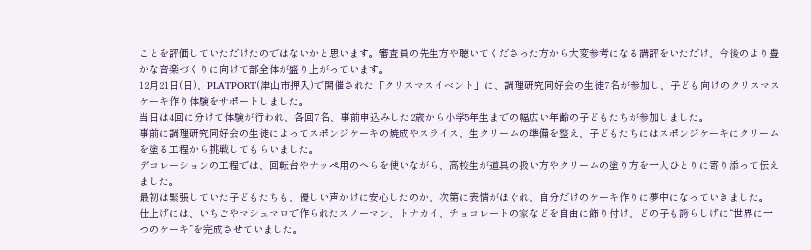ことを評価していただけたのではないかと思います。審査員の先生方や聴いてくださった方から大変参考になる講評をいただけ、今後のより豊かな音楽づくりに向けて部全体が盛り上がっています。
12月21日(日)、PLATPORT(津山市押入)で開催された「クリスマスイベント」に、調理研究同好会の生徒7名が参加し、子ども向けのクリスマスケーキ作り体験をサポートしました。
当日は4回に分けて体験が行われ、各回7名、事前申込みした2歳から小学5年生までの幅広い年齢の子どもたちが参加しました。
事前に調理研究同好会の生徒によってスポンジケーキの焼成やスライス、生クリームの準備を整え、子どもたちにはスポンジケーキにクリームを塗る工程から挑戦してもらいました。
デコレーションの工程では、回転台やナッペ用のへらを使いながら、高校生が道具の扱い方やクリームの塗り方を一人ひとりに寄り添って伝えました。
最初は緊張していた子どもたちも、優しい声かけに安心したのか、次第に表情がほぐれ、自分だけのケーキ作りに夢中になっていきました。
仕上げには、いちごやマシュマロで作られたスノーマン、トナカイ、チョコレートの家などを自由に飾り付け、どの子も誇らしげに“世界に一つのケーキ”を完成させていました。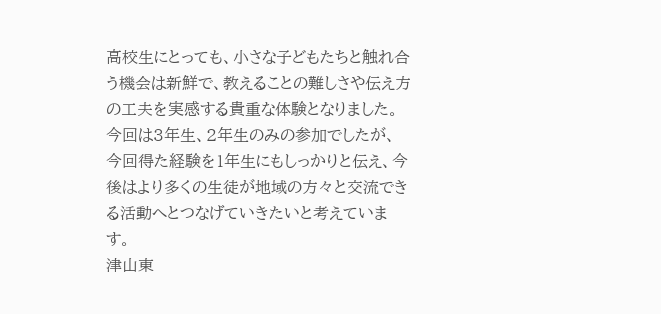高校生にとっても、小さな子どもたちと触れ合う機会は新鮮で、教えることの難しさや伝え方の工夫を実感する貴重な体験となりました。
今回は3年生、2年生のみの参加でしたが、今回得た経験を1年生にもしっかりと伝え、今後はより多くの生徒が地域の方々と交流できる活動へとつなげていきたいと考えています。
津山東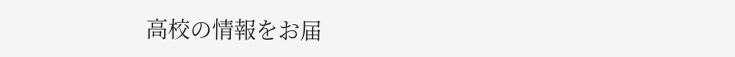高校の情報をお届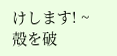けします! ~殻を破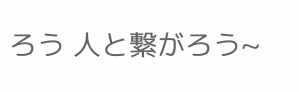ろう 人と繋がろう~